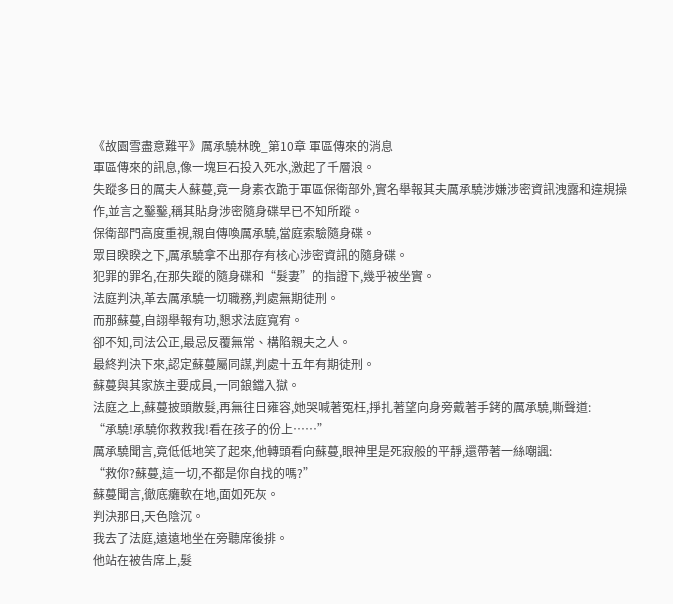《故園雪盡意難平》厲承驍林晚_第10章 軍區傳來的消息
軍區傳來的訊息,像一塊巨石投入死水,激起了千層浪。
失蹤多日的厲夫人蘇蔓,竟一身素衣跪于軍區保衛部外,實名舉報其夫厲承驍涉嫌涉密資訊洩露和違規操作,並言之鑿鑿,稱其貼身涉密隨身碟早已不知所蹤。
保衛部門高度重視,親自傳喚厲承驍,當庭索驗隨身碟。
眾目睽睽之下,厲承驍拿不出那存有核心涉密資訊的隨身碟。
犯罪的罪名,在那失蹤的隨身碟和“髮妻”的指證下,幾乎被坐實。
法庭判決,革去厲承驍一切職務,判處無期徒刑。
而那蘇蔓,自詡舉報有功,懇求法庭寬宥。
卻不知,司法公正,最忌反覆無常、構陷親夫之人。
最終判決下來,認定蘇蔓屬同謀,判處十五年有期徒刑。
蘇蔓與其家族主要成員,一同鋃鐺入獄。
法庭之上,蘇蔓披頭散髮,再無往日雍容,她哭喊著冤枉,掙扎著望向身旁戴著手銬的厲承驍,嘶聲道:
“承驍!承驍你救救我!看在孩子的份上……”
厲承驍聞言,竟低低地笑了起來,他轉頭看向蘇蔓,眼神里是死寂般的平靜,還帶著一絲嘲諷:
“救你?蘇蔓,這一切,不都是你自找的嗎?”
蘇蔓聞言,徹底癱軟在地,面如死灰。
判決那日,天色陰沉。
我去了法庭,遠遠地坐在旁聽席後排。
他站在被告席上,髮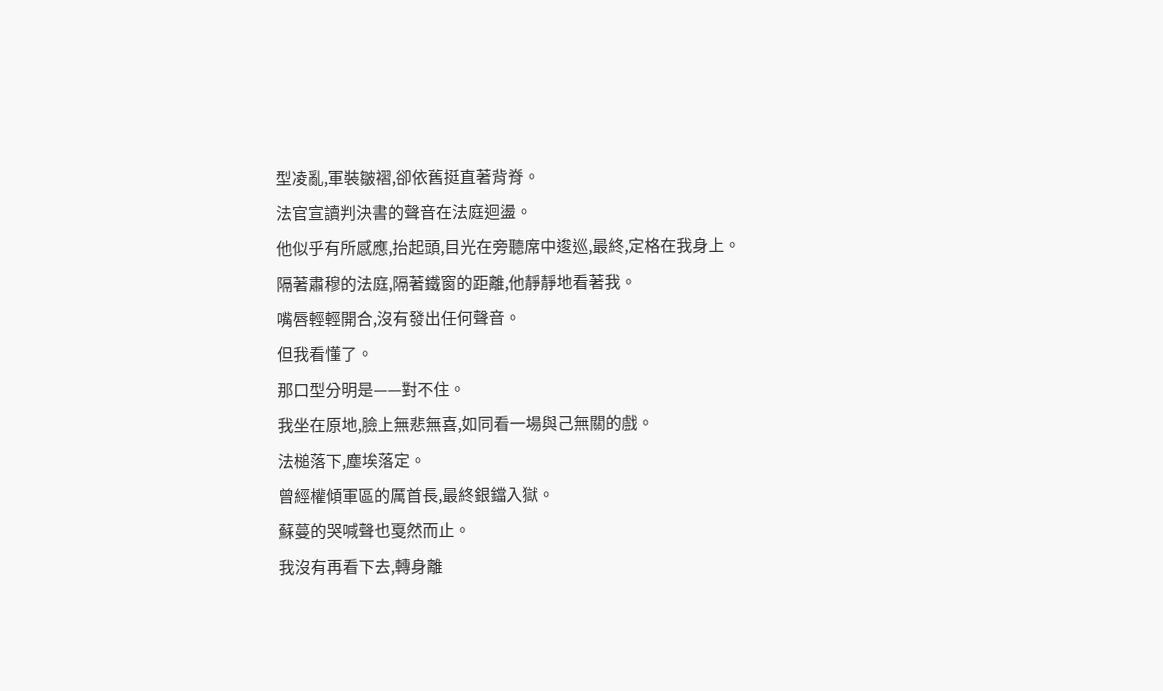型凌亂,軍裝皺褶,卻依舊挺直著背脊。
法官宣讀判決書的聲音在法庭迴盪。
他似乎有所感應,抬起頭,目光在旁聽席中逡巡,最終,定格在我身上。
隔著肅穆的法庭,隔著鐵窗的距離,他靜靜地看著我。
嘴唇輕輕開合,沒有發出任何聲音。
但我看懂了。
那口型分明是——對不住。
我坐在原地,臉上無悲無喜,如同看一場與己無關的戲。
法槌落下,塵埃落定。
曾經權傾軍區的厲首長,最終銀鐺入獄。
蘇蔓的哭喊聲也戛然而止。
我沒有再看下去,轉身離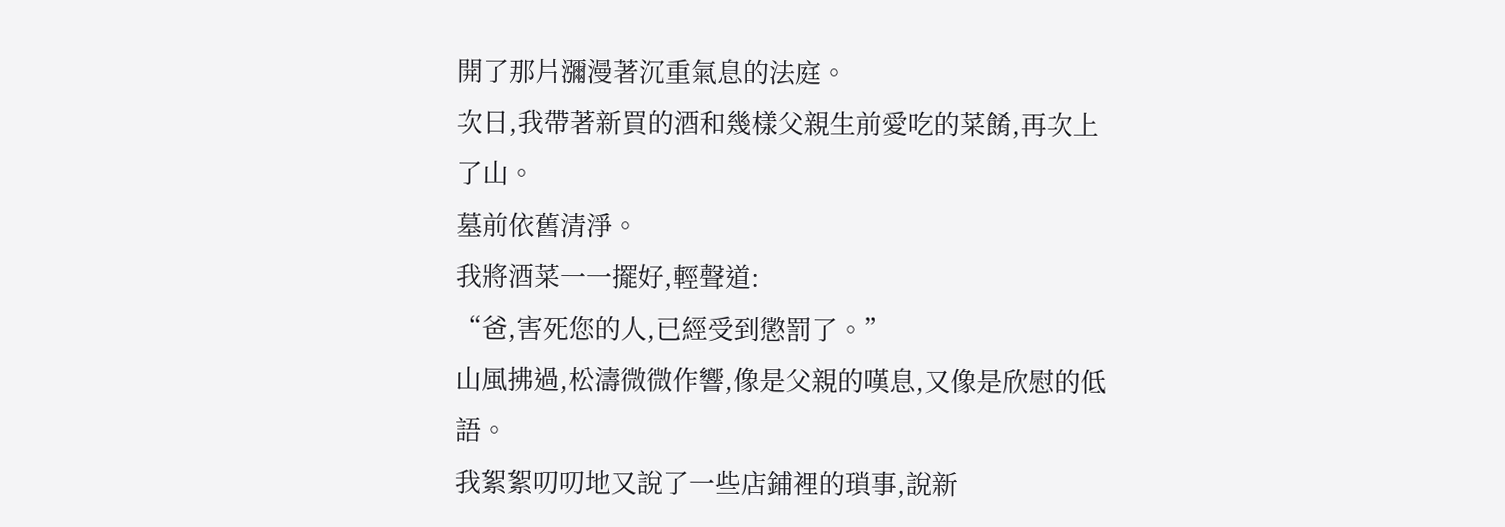開了那片瀰漫著沉重氣息的法庭。
次日,我帶著新買的酒和幾樣父親生前愛吃的菜餚,再次上了山。
墓前依舊清淨。
我將酒菜一一擺好,輕聲道:
“爸,害死您的人,已經受到懲罰了。”
山風拂過,松濤微微作響,像是父親的嘆息,又像是欣慰的低語。
我絮絮叨叨地又說了一些店鋪裡的瑣事,說新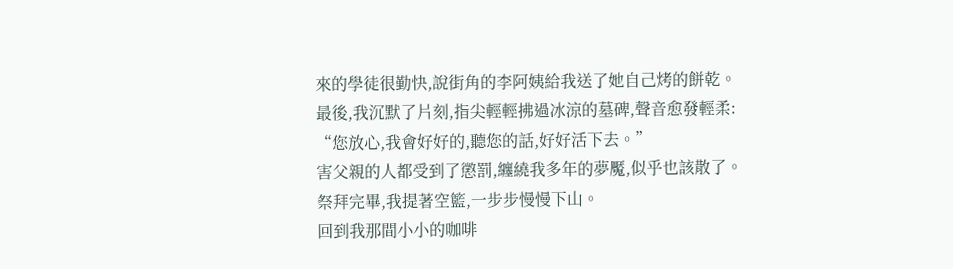來的學徒很勤快,說街角的李阿姨給我送了她自己烤的餅乾。
最後,我沉默了片刻,指尖輕輕拂過冰涼的墓碑,聲音愈發輕柔:
“您放心,我會好好的,聽您的話,好好活下去。”
害父親的人都受到了懲罰,纏繞我多年的夢魘,似乎也該散了。
祭拜完畢,我提著空籃,一步步慢慢下山。
回到我那間小小的咖啡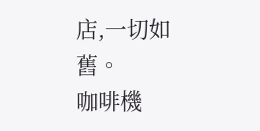店,一切如舊。
咖啡機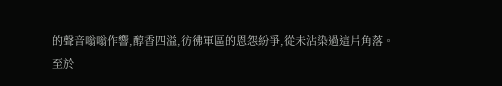的聲音嗡嗡作響,醇香四溢,彷彿軍區的恩怨紛爭,從未沾染過這片角落。
至於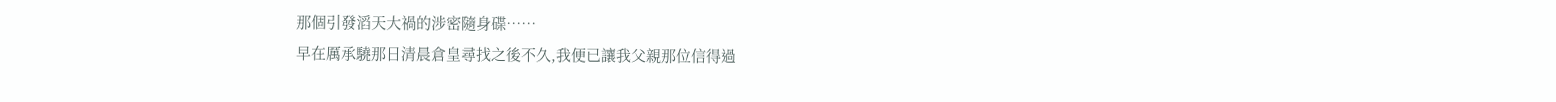那個引發滔天大禍的涉密隨身碟……
早在厲承驍那日清晨倉皇尋找之後不久,我便已讓我父親那位信得過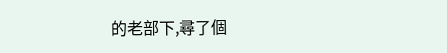的老部下,尋了個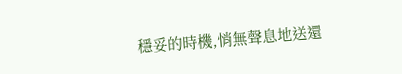穩妥的時機,悄無聲息地送還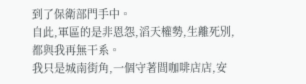到了保衛部門手中。
自此,軍區的是非恩怨,滔天權勢,生離死別,都與我再無干系。
我只是城南街角,一個守著間咖啡店店,安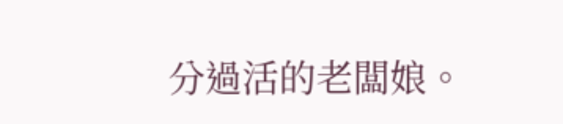分過活的老闆娘。